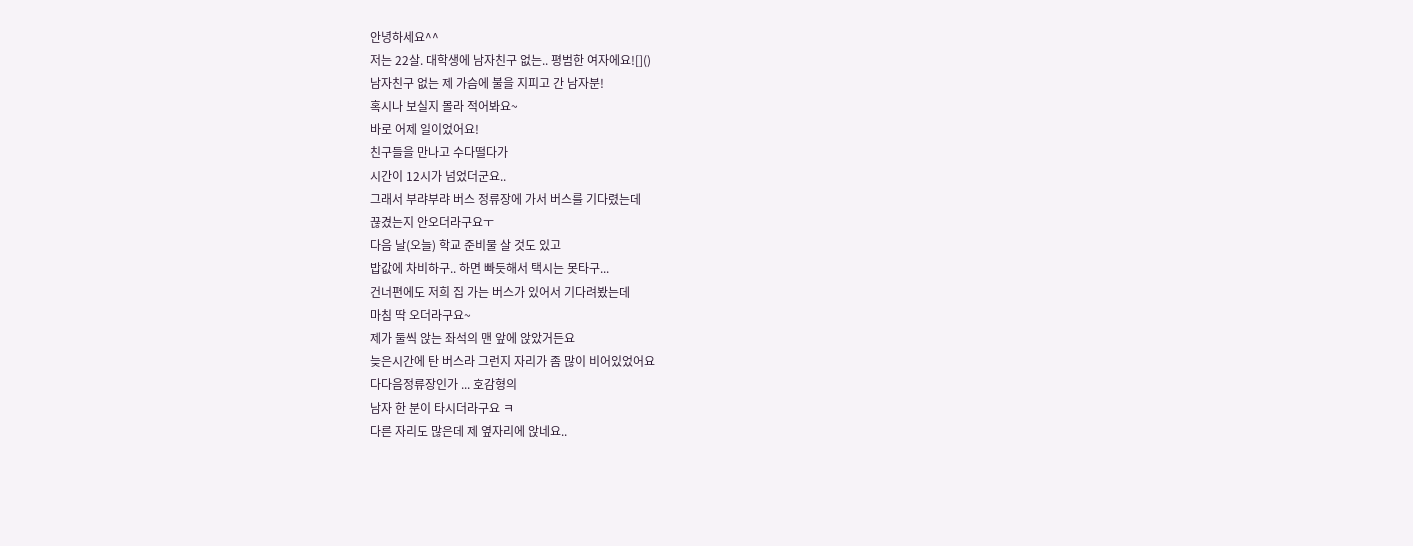안녕하세요^^
저는 22살. 대학생에 남자친구 없는.. 평범한 여자에요![]()
남자친구 없는 제 가슴에 불을 지피고 간 남자분!
혹시나 보실지 몰라 적어봐요~
바로 어제 일이었어요!
친구들을 만나고 수다떨다가
시간이 12시가 넘었더군요..
그래서 부랴부랴 버스 정류장에 가서 버스를 기다렸는데
끊겼는지 안오더라구요ㅜ
다음 날(오늘) 학교 준비물 살 것도 있고
밥값에 차비하구.. 하면 빠듯해서 택시는 못타구...
건너편에도 저희 집 가는 버스가 있어서 기다려봤는데
마침 딱 오더라구요~
제가 둘씩 앉는 좌석의 맨 앞에 앉았거든요
늦은시간에 탄 버스라 그런지 자리가 좀 많이 비어있었어요
다다음정류장인가 ... 호감형의
남자 한 분이 타시더라구요 ㅋ
다른 자리도 많은데 제 옆자리에 앉네요..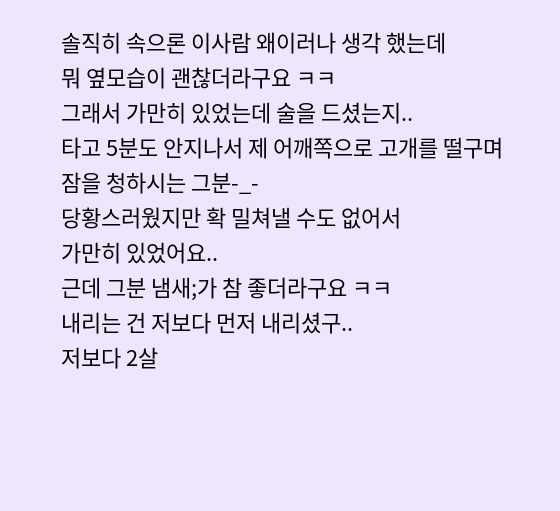솔직히 속으론 이사람 왜이러나 생각 했는데
뭐 옆모습이 괜찮더라구요 ㅋㅋ
그래서 가만히 있었는데 술을 드셨는지..
타고 5분도 안지나서 제 어깨쪽으로 고개를 떨구며 잠을 청하시는 그분-_-
당황스러웠지만 확 밀쳐낼 수도 없어서
가만히 있었어요..
근데 그분 냄새;가 참 좋더라구요 ㅋㅋ
내리는 건 저보다 먼저 내리셨구..
저보다 2살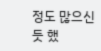정도 많으신 듯 했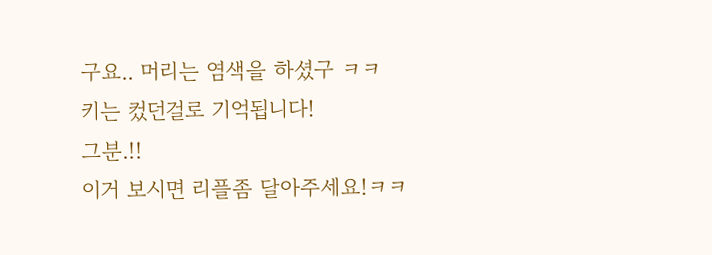구요.. 머리는 염색을 하셨구 ㅋㅋ
키는 컸던걸로 기억됩니다!
그분.!!
이거 보시면 리플좀 달아주세요!ㅋㅋ